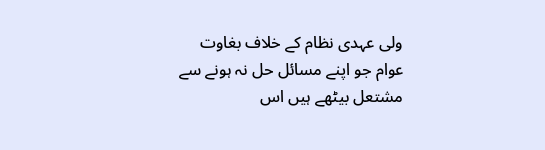ولی عہدی نظام کے خلاف بغاوت
عوام جو اپنے مسائل حل نہ ہونے سے مشتعل بیٹھے ہیں اس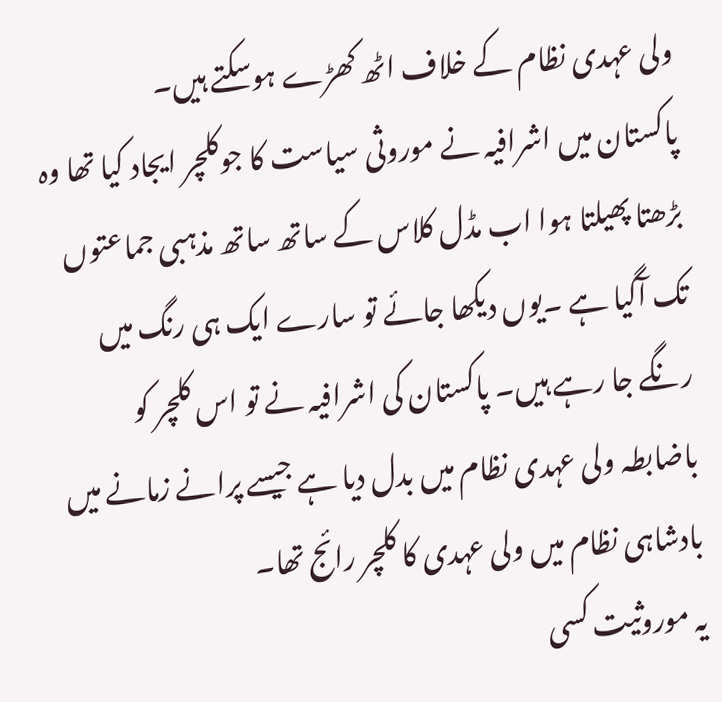ولی عہدی نظام کے خلاف اٹھ کھڑے ہوسکتے ہیں۔
پاکستان میں اشرافیہ نے موروثی سیاست کا جوکلچر ایجاد کیا تھا وہ بڑھتا پھیلتا ہوا اب مڈل کلاس کے ساتھ ساتھ مذہبی جماعتوں تک آگیا ہے ۔یوں دیکھا جائے تو سارے ایک ہی رنگ میں رنگے جا رہے ہیں۔ پاکستان کی اشرافیہ نے تو اس کلچر کو باضابطہ ولی عہدی نظام میں بدل دیا ہے جیسے پرانے زمانے میں بادشاہی نظام میں ولی عہدی کا کلچر رائج تھا۔
یہ موروثیت کسی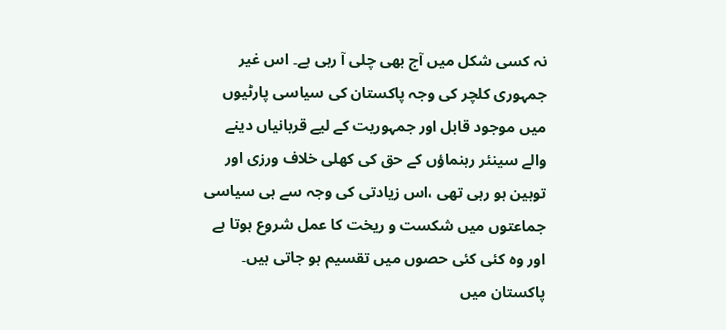نہ کسی شکل میں آج بھی چلی آ رہی ہے۔ اس غیر جمہوری کلچر کی وجہ پاکستان کی سیاسی پارٹیوں میں موجود قابل اور جمہوریت کے لیے قربانیاں دینے والے سینئر رہنماؤں کے حق کی کھلی خلاف ورزی اور توہین ہو رہی تھی ،اس زیادتی کی وجہ سے ہی سیاسی جماعتوں میں شکست و ریخت کا عمل شروع ہوتا ہے اور وہ کئی کئی حصوں میں تقسیم ہو جاتی ہیں۔
پاکستان میں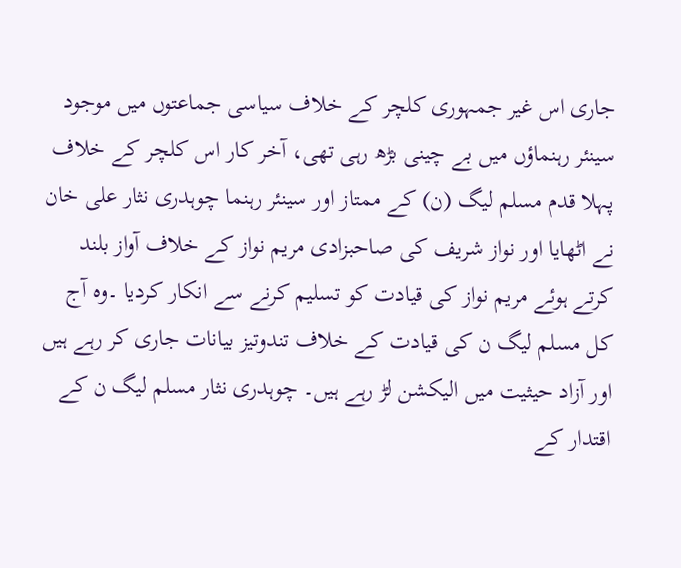جاری اس غیر جمہوری کلچر کے خلاف سیاسی جماعتوں میں موجود سینئر رہنماؤں میں بے چینی بڑھ رہی تھی، آخر کار اس کلچر کے خلاف پہلا قدم مسلم لیگ (ن) کے ممتاز اور سینئر رہنما چوہدری نثار علی خان نے اٹھایا اور نواز شریف کی صاحبزادی مریم نواز کے خلاف آواز بلند کرتے ہوئے مریم نواز کی قیادت کو تسلیم کرنے سے انکار کردیا ۔وہ آج کل مسلم لیگ ن کی قیادت کے خلاف تندوتیز بیانات جاری کر رہے ہیں اور آزاد حیثیت میں الیکشن لڑ رہے ہیں۔ چوہدری نثار مسلم لیگ ن کے اقتدار کے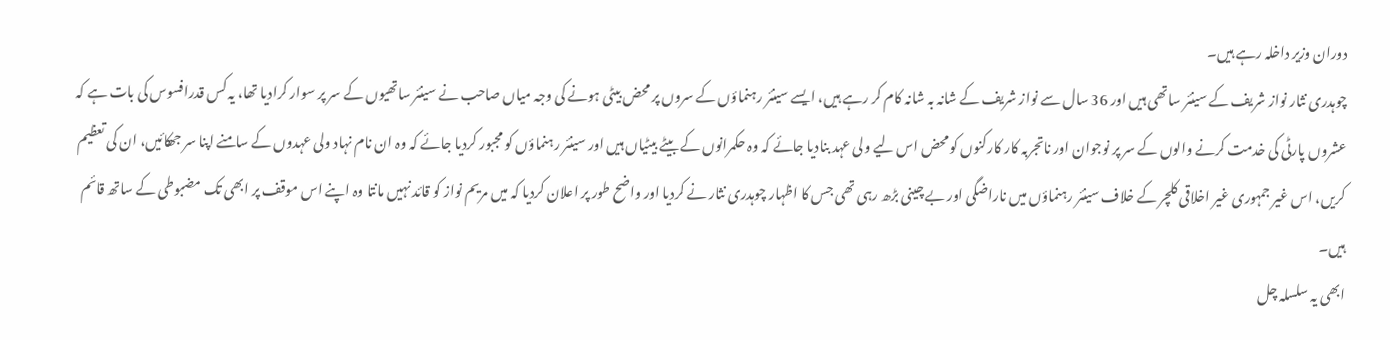دوران وزیر داخلہ رہے ہیں۔
چوہدری نثار نواز شریف کے سینئر ساتھی ہیں اور 36 سال سے نواز شریف کے شانہ بہ شانہ کام کر رہے ہیں، ایسے سینئر رہنماؤں کے سروں پر محض بیٹی ہونے کی وجہ میاں صاحب نے سینئر ساتھیوں کے سر پر سوار کرادیا تھا، یہ کس قدرافسوس کی بات ہے کہ عشروں پارٹی کی خدمت کرنے والوں کے سر پر نوجوان اور ناتجربہ کار کارکنوں کو محض اس لیے ولی عہد بنادیا جائے کہ وہ حکمرانوں کے بیٹے بیٹیاں ہیں اور سینئر رہنماؤں کو مجبور کردیا جائے کہ وہ ان نام نہاد ولی عہدوں کے سامنے اپنا سر جھکائیں، ان کی تعظیم کریں، اس غیر جمہوری غیر اخلاقی کلچر کے خلاف سینئر رہنماؤں میں ناراضگی اور بے چینی بڑھ رہی تھی جس کا اظہار چوہدری نثار نے کردیا اور واضح طور پر اعلان کردیا کہ میں مریم نواز کو قائد نہیں مانتا وہ اپنے اس موقف پر ابھی تک مضبوطی کے ساتھ قائم ہیں۔
ابھی یہ سلسلہ چل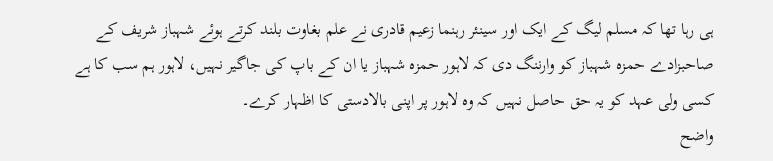ہی رہا تھا کہ مسلم لیگ کے ایک اور سینئر رہنما زعیم قادری نے علم بغاوت بلند کرتے ہوئے شہباز شریف کے صاحبزادے حمزہ شہباز کو وارننگ دی کہ لاہور حمزہ شہباز یا ان کے باپ کی جاگیر نہیں، لاہور ہم سب کا ہے کسی ولی عہد کو یہ حق حاصل نہیں کہ وہ لاہور پر اپنی بالادستی کا اظہار کرے۔
واضح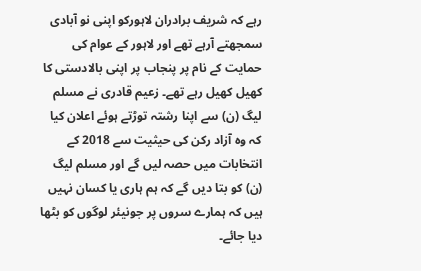رہے کہ شریف برادران لاہورکو اپنی نو آبادی سمجھتے آرہے تھے اور لاہور کے عوام کی حمایت کے نام پر پنجاب پر اپنی بالادستی کا کھیل کھیل رہے تھے۔ زعیم قادری نے مسلم لیگ (ن) سے اپنا رشتہ توڑتے ہوئے اعلان کیا کہ وہ آزاد رکن کی حیثیت سے 2018 کے انتخابات میں حصہ لیں گے اور مسلم لیگ (ن) کو بتا دیں گے کہ ہم ہاری یا کسان نہیں ہیں کہ ہمارے سروں پر جونیئر لوگوں کو بٹھا دیا جائے۔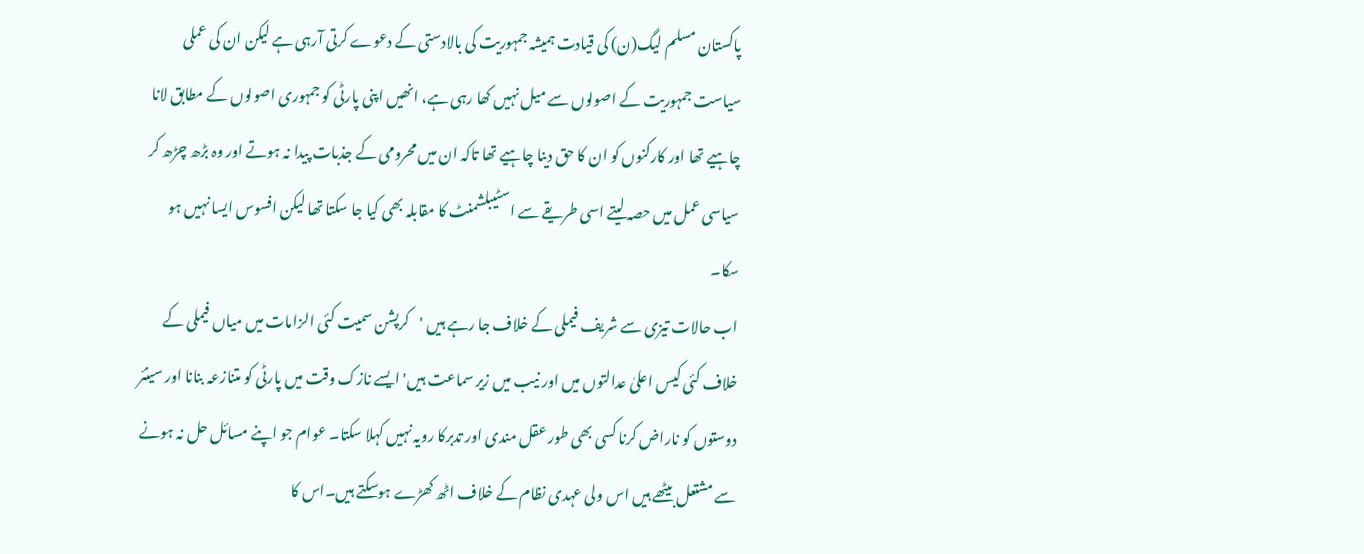پاکستان مسلم لیگ(ن) کی قیادت ہمیشہ جمہوریت کی بالادستی کے دعوے کرتی آرہی ہے لیکن ان کی عملی سیاست جمہوریت کے اصولوں سے میل نہیں کھا رہی ہے، انھیں اپنی پارٹی کو جمہوری اصولوں کے مطابق لانا چاہیے تھا اور کارکنوں کو ان کا حق دینا چاہیے تھا تاکہ ان میں محرومی کے جذبات پیدا نہ ہوتے اور وہ بڑھ چڑھ کر سیاسی عمل میں حصہ لیتے اسی طریقے سے اسٹیبلشمنٹ کا مقابلہ بھی کیا جا سکتا تھا لیکن افسوس ایسا نہیں ہو سکا۔
اب حالات تیزی سے شریف فیملی کے خلاف جا رہے ہیں 'کرپشن سمیت کئی الزامات میں میاں فیملی کے خلاف کئی کیس اعلیٰ عدالتوں میں اور نیب میں زیر سماعت ہیں' ایسے نازک وقت میں پارٹی کو متنازعہ بنانا اور سینئر دوستوں کو ناراض کرنا کسی بھی طور عقل مندی اور تدبرکا رویہ نہیں کہلا سکتا۔ عوام جو اپنے مسائل حل نہ ہونے سے مشتعل بیٹھے ہیں اس ولی عہدی نظام کے خلاف اٹھ کھڑے ہوسکتے ہیں۔اس کا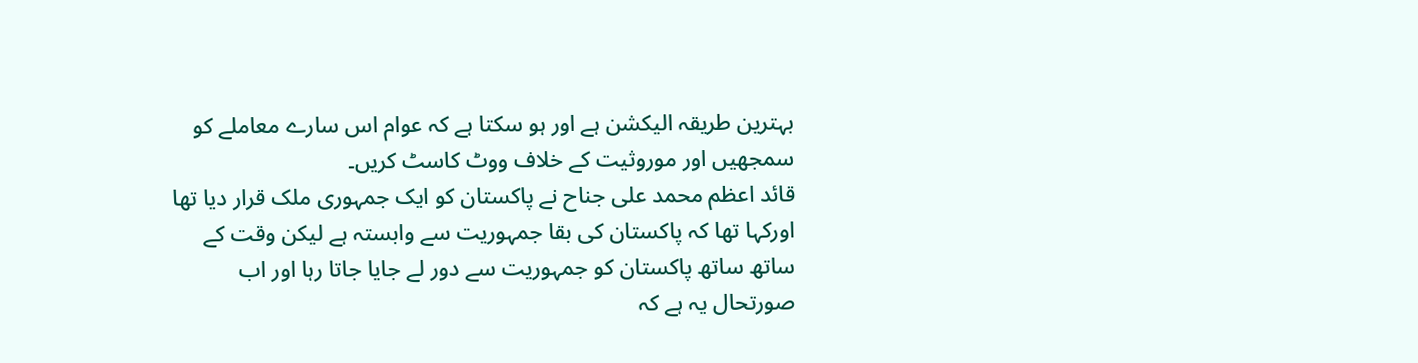بہترین طریقہ الیکشن ہے اور ہو سکتا ہے کہ عوام اس سارے معاملے کو سمجھیں اور موروثیت کے خلاف ووٹ کاسٹ کریں۔
قائد اعظم محمد علی جناح نے پاکستان کو ایک جمہوری ملک قرار دیا تھا اورکہا تھا کہ پاکستان کی بقا جمہوریت سے وابستہ ہے لیکن وقت کے ساتھ ساتھ پاکستان کو جمہوریت سے دور لے جایا جاتا رہا اور اب صورتحال یہ ہے کہ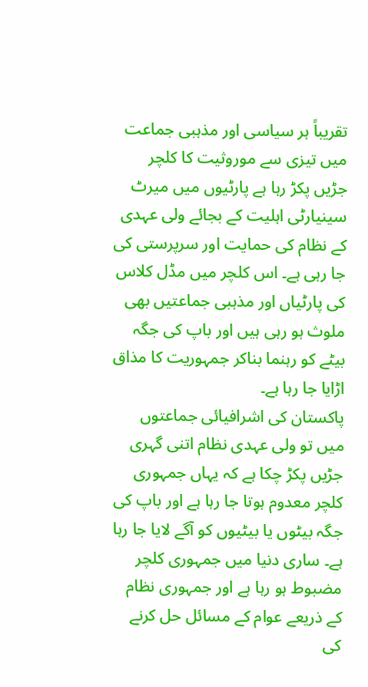تقریباً ہر سیاسی اور مذہبی جماعت میں تیزی سے موروثیت کا کلچر جڑیں پکڑ رہا ہے پارٹیوں میں میرٹ سینیارٹی اہلیت کے بجائے ولی عہدی کے نظام کی حمایت اور سرپرستی کی جا رہی ہے۔ اس کلچر میں مڈل کلاس کی پارٹیاں اور مذہبی جماعتیں بھی ملوث ہو رہی ہیں اور باپ کی جگہ بیٹے کو رہنما بناکر جمہوریت کا مذاق اڑایا جا رہا ہے۔
پاکستان کی اشرافیائی جماعتوں میں تو ولی عہدی نظام اتنی گہری جڑیں پکڑ چکا ہے کہ یہاں جمہوری کلچر معدوم ہوتا جا رہا ہے اور باپ کی جگہ بیٹوں یا بیٹیوں کو آگے لایا جا رہا ہے۔ ساری دنیا میں جمہوری کلچر مضبوط ہو رہا ہے اور جمہوری نظام کے ذریعے عوام کے مسائل حل کرنے کی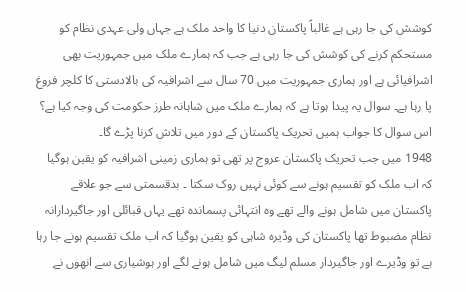کوشش کی جا رہی ہے غالباً پاکستان دنیا کا واحد ملک ہے جہاں ولی عہدی نظام کو مستحکم کرنے کی کوشش کی جا رہی ہے جب کہ ہمارے ملک میں جمہوریت بھی اشرافیائی ہے اور ہماری جمہوریت میں 70 سال سے اشرافیہ کی بالادستی کا کلچر فروغ پا رہا ہے۔ سوال یہ پیدا ہوتا ہے کہ ہمارے ملک میں شاہانہ طرز حکومت کی وجہ کیا ہے؟ اس سوال کا جواب ہمیں تحریک پاکستان کے دور میں تلاش کرنا پڑے گا۔
1948 میں جب تحریک پاکستان عروج پر تھی تو ہماری زمینی اشرافیہ کو یقین ہوگیا کہ اب ملک کو تقسیم ہونے سے کوئی نہیں روک سکتا ۔ بدقسمتی سے جو علاقے پاکستان میں شامل ہونے والے تھے وہ انتہائی پسماندہ تھے یہاں قبائلی اور جاگیردارانہ نظام مضبوط تھا پاکستان کی وڈیرہ شاہی کو یقین ہوگیا کہ اب ملک تقسیم ہونے جا رہا ہے تو وڈیرے اور جاگیردار مسلم لیگ میں شامل ہونے لگے اور ہوشیاری سے انھوں نے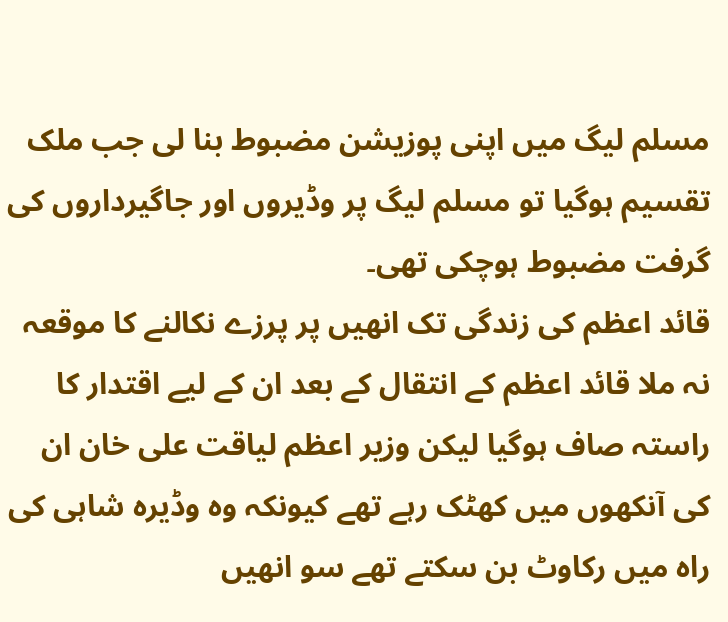مسلم لیگ میں اپنی پوزیشن مضبوط بنا لی جب ملک تقسیم ہوگیا تو مسلم لیگ پر وڈیروں اور جاگیرداروں کی گرفت مضبوط ہوچکی تھی۔
قائد اعظم کی زندگی تک انھیں پر پرزے نکالنے کا موقعہ نہ ملا قائد اعظم کے انتقال کے بعد ان کے لیے اقتدار کا راستہ صاف ہوگیا لیکن وزیر اعظم لیاقت علی خان ان کی آنکھوں میں کھٹک رہے تھے کیونکہ وہ وڈیرہ شاہی کی راہ میں رکاوٹ بن سکتے تھے سو انھیں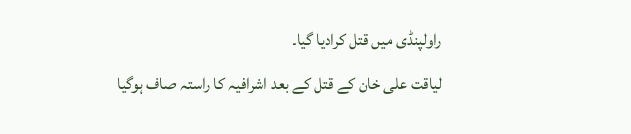راولپنڈی میں قتل کرادیا گیا۔
لیاقت علی خان کے قتل کے بعد اشرافیہ کا راستہ صاف ہوگیا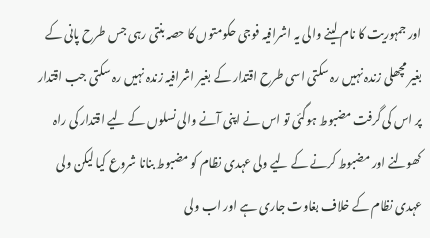اور جمہوریت کا نام لینے والی یہ اشرافیہ فوجی حکومتوں کا حصہ بنتی رہی جس طرح پانی کے بغیر مچھلی زندہ نہیں رہ سکتی اسی طرح اقتدار کے بغیر اشرافیہ زندہ نہیں رہ سکتی جب اقتدار پر اس کی گرفت مضبوط ہوگئی تو اس نے اپنی آنے والی نسلوں کے لیے اقتدار کی راہ کھولنے اور مضبوط کرنے کے لیے ولی عہدی نظام کو مضبوط بنانا شروع کیا لیکن ولی عہدی نظام کے خلاف بغاوت جاری ہے اور اب ولی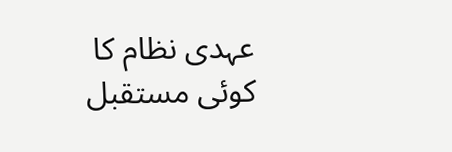عہدی نظام کا کوئی مستقبل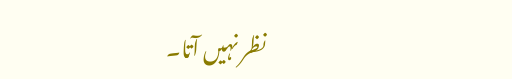نظر نہیں آتا۔